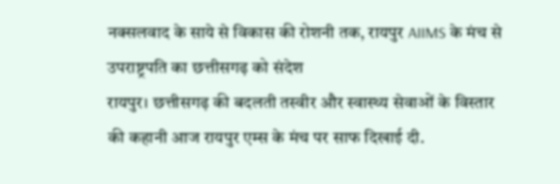नक्सलवाद के साये से विकास की रोशनी तक, रायपुर AIIMS के मंच से उपराष्ट्रपति का छत्तीसगढ़ को संदेश
रायपुर। छत्तीसगढ़ की बदलती तस्वीर और स्वास्थ्य सेवाओं के विस्तार की कहानी आज रायपुर एम्स के मंच पर साफ दिखाई दी.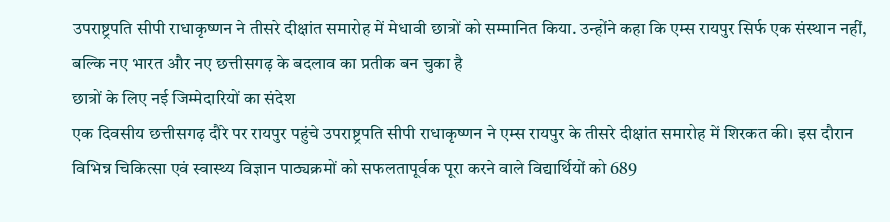उपराष्ट्रपति सीपी राधाकृष्णन ने तीसरे दीक्षांत समारोह में मेधावी छात्रों को सम्मानित किया. उन्होंने कहा कि एम्स रायपुर सिर्फ एक संस्थान नहीं, बल्कि नए भारत और नए छत्तीसगढ़ के बदलाव का प्रतीक बन चुका है
छात्रों के लिए नई जिम्मेदारियों का संदेश
एक दिवसीय छत्तीसगढ़ दौरे पर रायपुर पहुंचे उपराष्ट्रपति सीपी राधाकृष्णन ने एम्स रायपुर के तीसरे दीक्षांत समारोह में शिरकत की। इस दौरान विभिन्न चिकित्सा एवं स्वास्थ्य विज्ञान पाठ्यक्रमों को सफलतापूर्वक पूरा करने वाले विद्यार्थियों को 689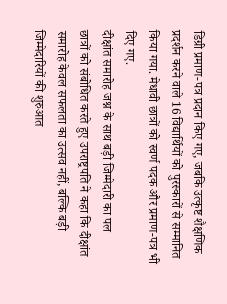डिग्री प्रमाण-पत्र प्रदान किए गए, जबकि उत्कृष्ट शैक्षणिक प्रदर्शन करने वाले 16 विद्यार्थियों को पुरस्कारों से सम्मानित किया गया. मेधावी छात्रों को स्वर्ण पदक और प्रमाण-पत्र भी दिए गए.
दीक्षांत समारोह जश्न के साथ बड़ी जिम्मेदारी का पल
छात्रों को संबोधित करते हुए उपराष्ट्रपति ने कहा कि दीक्षांत समारोह केवल सफलता का उत्सव नहीं, बल्कि बड़ी जिम्मेदारियों की शुरुआत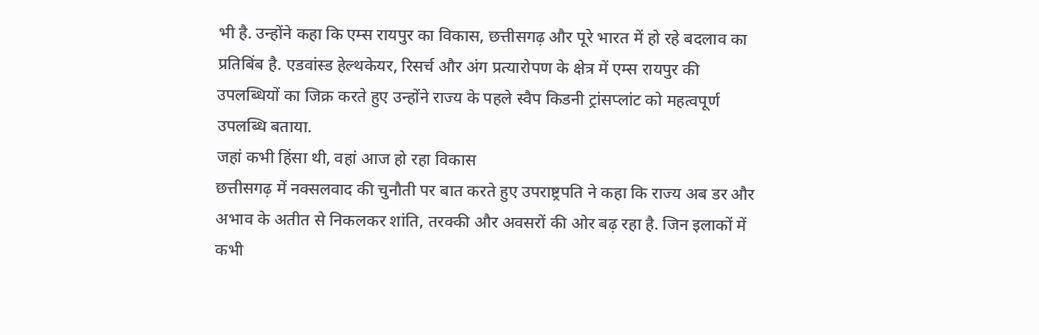भी है. उन्होंने कहा कि एम्स रायपुर का विकास, छत्तीसगढ़ और पूरे भारत में हो रहे बदलाव का प्रतिबिंब है. एडवांस्ड हेल्थकेयर, रिसर्च और अंग प्रत्यारोपण के क्षेत्र में एम्स रायपुर की उपलब्धियों का जिक्र करते हुए उन्होंने राज्य के पहले स्वैप किडनी ट्रांसप्लांट को महत्वपूर्ण उपलब्धि बताया.
जहां कभी हिंसा थी, वहां आज हो रहा विकास
छत्तीसगढ़ में नक्सलवाद की चुनौती पर बात करते हुए उपराष्ट्रपति ने कहा कि राज्य अब डर और अभाव के अतीत से निकलकर शांति, तरक्की और अवसरों की ओर बढ़ रहा है. जिन इलाकों में कभी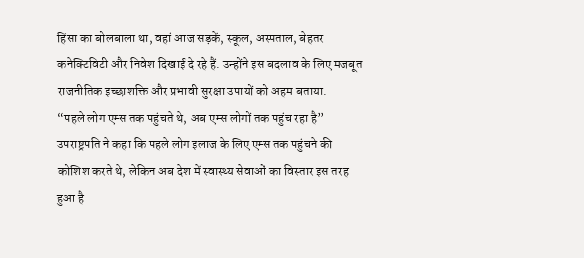हिंसा का बोलबाला था, वहां आज सड़कें, स्कूल, अस्पताल, बेहतर कनेक्टिविटी और निवेश दिखाई दे रहे हैं. उन्होंने इस बदलाव के लिए मजबूत राजनीतिक इच्छाशक्ति और प्रभावी सुरक्षा उपायों को अहम बताया.
“पहले लोग एम्स तक पहुंचते थे, अब एम्स लोगों तक पहुंच रहा है”
उपराष्ट्रपति ने कहा कि पहले लोग इलाज के लिए एम्स तक पहुंचने की कोशिश करते थे, लेकिन अब देश में स्वास्थ्य सेवाओं का विस्तार इस तरह हुआ है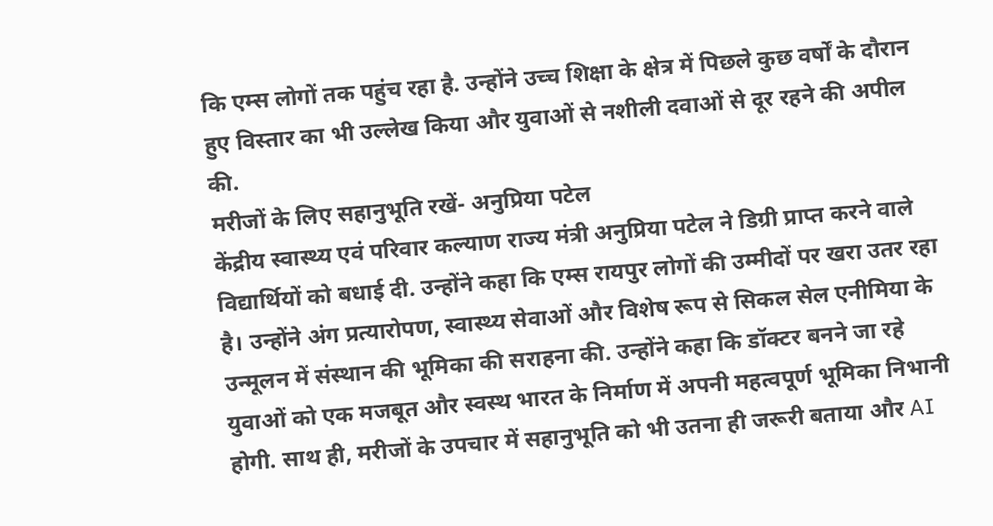कि एम्स लोगों तक पहुंच रहा है. उन्होंने उच्च शिक्षा के क्षेत्र में पिछले कुछ वर्षों के दौरान हुए विस्तार का भी उल्लेख किया और युवाओं से नशीली दवाओं से दूर रहने की अपील की.
मरीजों के लिए सहानुभूति रखें- अनुप्रिया पटेल
केंद्रीय स्वास्थ्य एवं परिवार कल्याण राज्य मंत्री अनुप्रिया पटेल ने डिग्री प्राप्त करने वाले विद्यार्थियों को बधाई दी. उन्होंने कहा कि एम्स रायपुर लोगों की उम्मीदों पर खरा उतर रहा है। उन्होंने अंग प्रत्यारोपण, स्वास्थ्य सेवाओं और विशेष रूप से सिकल सेल एनीमिया के उन्मूलन में संस्थान की भूमिका की सराहना की. उन्होंने कहा कि डॉक्टर बनने जा रहे युवाओं को एक मजबूत और स्वस्थ भारत के निर्माण में अपनी महत्वपूर्ण भूमिका निभानी होगी. साथ ही, मरीजों के उपचार में सहानुभूति को भी उतना ही जरूरी बताया और AI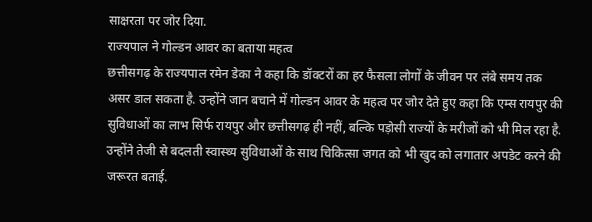साक्षरता पर जोर दिया.
राज्यपाल ने गोल्डन आवर का बताया महत्व
छत्तीसगढ़ के राज्यपाल रमेन डेका ने कहा कि डॉक्टरों का हर फैसला लोगों के जीवन पर लंबे समय तक असर डाल सकता है. उन्होंने जान बचाने में गोल्डन आवर के महत्व पर जोर देते हुए कहा कि एम्स रायपुर की सुविधाओं का लाभ सिर्फ रायपुर और छत्तीसगढ़ ही नहीं, बल्कि पड़ोसी राज्यों के मरीजों को भी मिल रहा है. उन्होंने तेजी से बदलती स्वास्थ्य सुविधाओं के साथ चिकित्सा जगत को भी खुद को लगातार अपडेट करने की जरूरत बताई.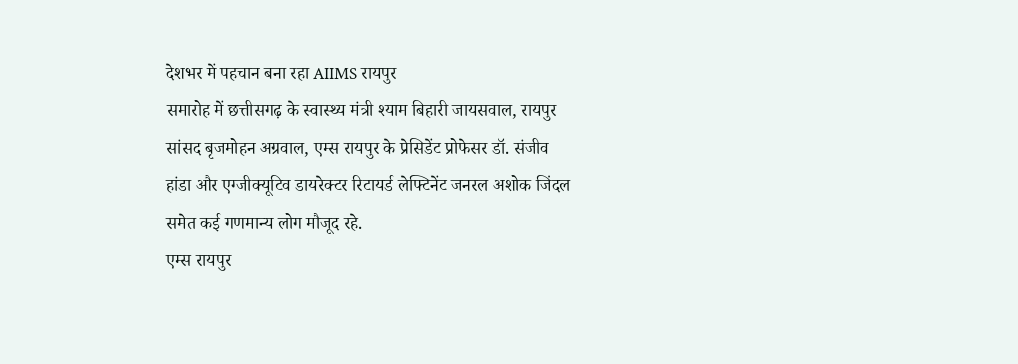देशभर में पहचान बना रहा AIIMS रायपुर
समारोह में छत्तीसगढ़ के स्वास्थ्य मंत्री श्याम बिहारी जायसवाल, रायपुर सांसद बृजमोहन अग्रवाल, एम्स रायपुर के प्रेसिडेंट प्रोफेसर डॉ. संजीव हांडा और एग्जीक्यूटिव डायरेक्टर रिटायर्ड लेफ्टिनेंट जनरल अशोक जिंदल समेत कई गणमान्य लोग मौजूद रहे.
एम्स रायपुर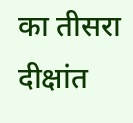का तीसरा दीक्षांत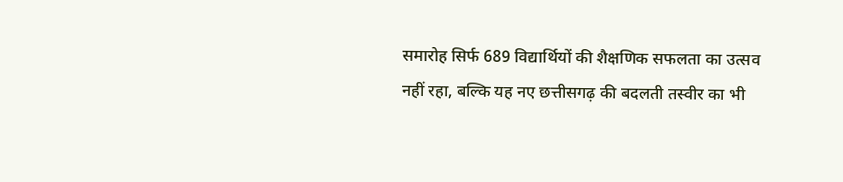समारोह सिर्फ 689 विद्यार्थियों की शैक्षणिक सफलता का उत्सव नहीं रहा, बल्कि यह नए छत्तीसगढ़ की बदलती तस्वीर का भी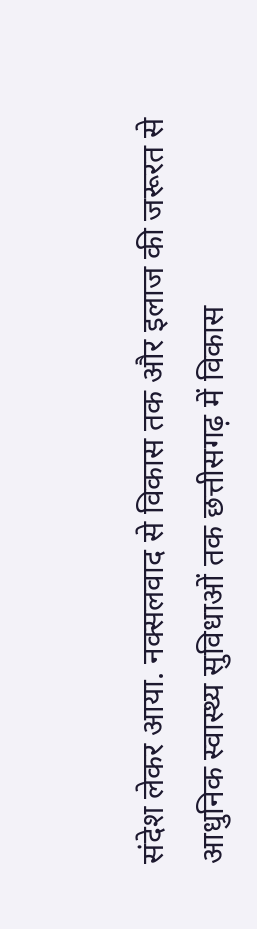संदेश लेकर आया. नक्सलवाद से विकास तक और इलाज की जरूरत से आधुनिक स्वास्थ्य सुविधाओं तक छत्तीसगढ़ में विकास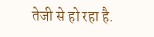तेजी से हो रहा है.